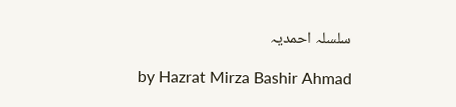سلسلہ احمدیہ

by Hazrat Mirza Bashir Ahmad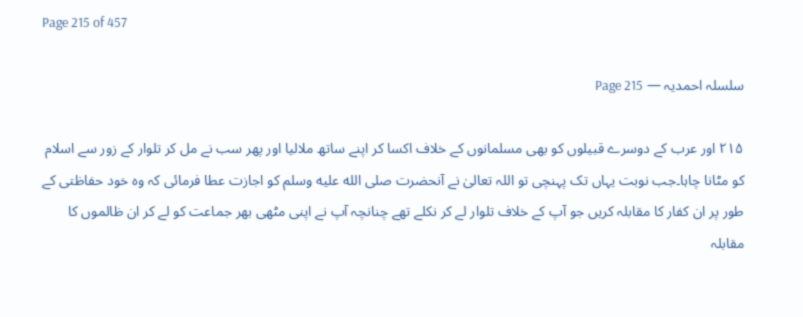Page 215 of 457

سلسلہ احمدیہ — Page 215

۲۱۵ اور عرب کے دوسرے قبیلوں کو بھی مسلمانوں کے خلاف اکسا کر اپنے ساتھ ملالیا اور پھر سب نے مل کر تلوار کے زور سے اسلام کو مٹانا چاہا۔جب نوبت یہاں تک پہنچی تو اللہ تعالیٰ نے آنحضرت صلى الله عليه وسلم کو اجازت عطا فرمائی کہ وہ خود حفاظتی کے طور پر ان کفار کا مقابلہ کریں جو آپ کے خلاف تلوار لے کر نکلے تھے چنانچہ آپ نے اپنی مٹھی بھر جماعت کو لے کر ان ظالموں کا مقابلہ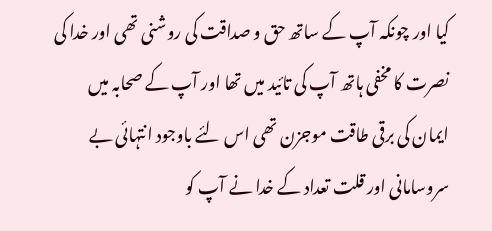کیا اور چونکہ آپ کے ساتھ حق و صداقت کی روشنی تھی اور خدا کی نصرت کا مخفی ہاتھ آپ کی تائید میں تھا اور آپ کے صحابہ میں ایمان کی برقی طاقت موجزن تھی اس لئے باوجود انتہائی بے سروسامانی اور قلت تعداد کے خدا نے آپ کو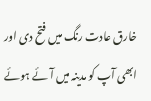خارق عادت رنگ میں فتح دی اور ابھی آپ کو مدینہ میں آئے ہوئے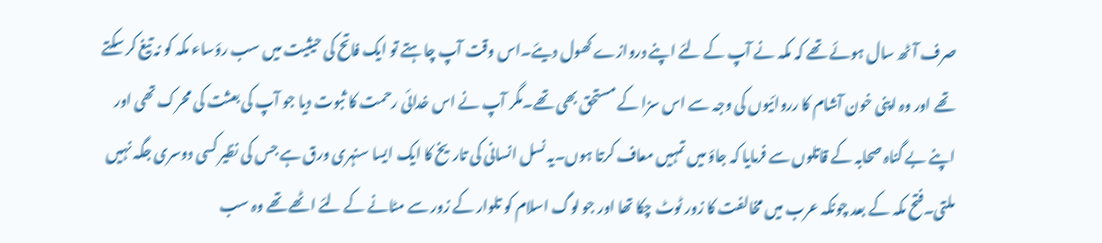صرف آٹھ سال ہوئے تھے کہ مکہ نے آپ کے لئے اپنے دروازے کھول دیئے۔اس وقت آپ چاہتے تو ایک فاتح کی حیثیت میں سب رؤساء مکہ کو نہ تیغ کر سکتے تھے اور وہ اپنی خون آشام کا رروائیوں کی وجہ سے اس سزا کے مستحق بھی تھے۔مگر آپ نے اس خدائی رحمت کا ثبوت دیا جو آپ کی بعثت کی محرک تھی اور اپنے بے گناہ صحابہ کے قاتلوں سے فرمایا کہ جاؤ میں تمہیں معاف کرتا ہوں۔یہ نسل انسانی کی تاریخ کا ایک ایسا سنہری ورق ہے جس کی نظیر کسی دوسری جگہ نہیں ملتی۔فتح مکہ کے بعد چونکہ عرب میں مخالفت کا زور ٹوٹ چکا تھا اور جو لوگ اسلام کو تلوار کے زور سے مٹانے کے لئے اٹھے تھے وہ سب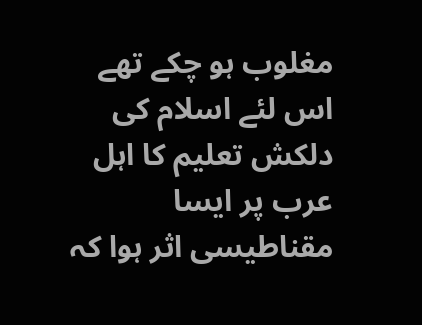مغلوب ہو چکے تھے اس لئے اسلام کی دلکش تعلیم کا اہل عرب پر ایسا مقناطیسی اثر ہوا کہ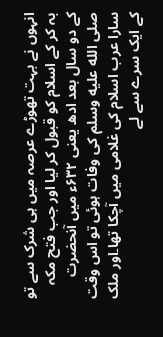انہوں نے بہت تھوڑے عرصہ میں ہی شرک سے تو بہ کر کے اسلام کو قبول کر لیا اور جب فتح مکہ کے دو سال بعد ادھ یعنی ۶۳۲ء میں آنحضرت صلى الله عليه وسلم کی وفات ہوئی تو اس وقت سارا عرب اسلام کی غلامی میں آچکا تھا۔اور ملک کے ایک سرے سے لے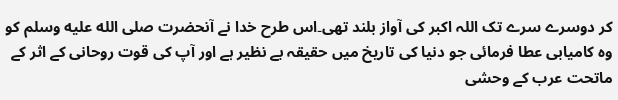کر دوسرے سرے تک اللہ اکبر کی آواز بلند تھی۔اس طرح خدا نے آنحضرت صلى الله عليه وسلم کو وہ کامیابی عطا فرمائی جو دنیا کی تاریخ میں حقیقہ بے نظیر ہے اور آپ کی قوت روحانی کے اثر کے ماتحت عرب کے وحشی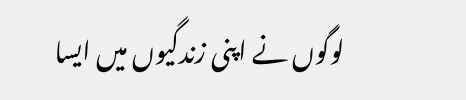لوگوں نے اپنی زندگیوں میں ایسا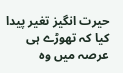حیرت انگیز تغیر پیدا کیا کہ تھوڑے ہی عرصہ میں وہ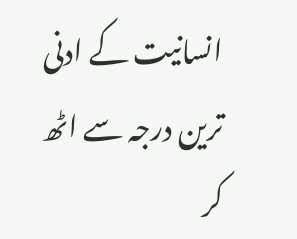انسانیت کے ادنی ترین درجہ سے اٹھ کر